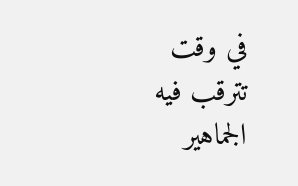في وقت تترقب فيه الجماهير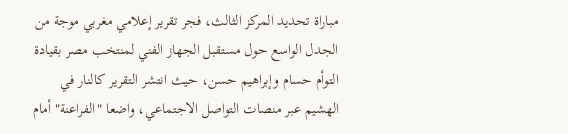مباراة تحديد المركز الثالث، فجر تقرير إعلامي مغربي موجة من الجدل الواسع حول مستقبل الجهاز الفني لمنتخب مصر بقيادة التوأم حسام وإبراهيم حسن، حيث انتشر التقرير كالنار في الهشيم عبر منصات التواصل الاجتماعي، واضعا "الفراعنة" أمام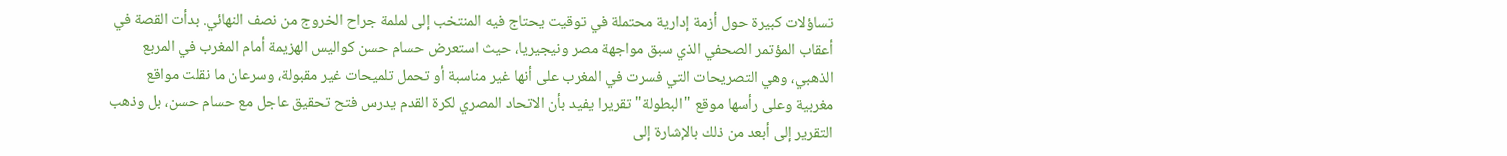تساؤلات كبيرة حول أزمة إدارية محتملة في توقيت يحتاج فيه المنتخب إلى لملمة جراح الخروج من نصف النهائي. بدأت القصة في أعقاب المؤتمر الصحفي الذي سبق مواجهة مصر ونيجيريا، حيث استعرض حسام حسن كواليس الهزيمة أمام المغرب في المربع الذهبي، وهي التصريحات التي فسرت في المغرب على أنها غير مناسبة أو تحمل تلميحات غير مقبولة، وسرعان ما نقلت مواقع مغربية وعلى رأسها موقع "البطولة" تقريرا يفيد بأن الاتحاد المصري لكرة القدم يدرس فتح تحقيق عاجل مع حسام حسن، بل وذهب التقرير إلى أبعد من ذلك بالإشارة إلى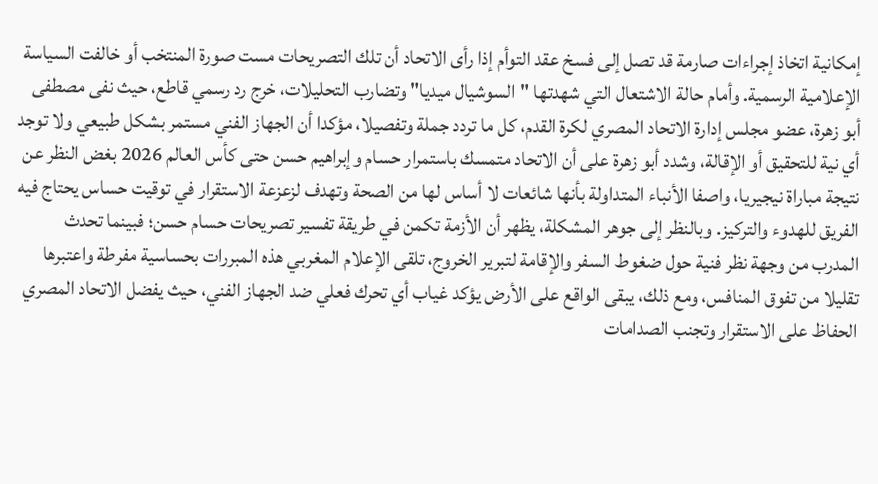إمكانية اتخاذ إجراءات صارمة قد تصل إلى فسخ عقد التوأم إذا رأى الاتحاد أن تلك التصريحات مست صورة المنتخب أو خالفت السياسة الإعلامية الرسمية. وأمام حالة الاشتعال التي شهدتها "السوشيال ميديا" وتضارب التحليلات، خرج رد رسمي قاطع، حيث نفى مصطفى أبو زهرة، عضو مجلس إدارة الاتحاد المصري لكرة القدم، كل ما تردد جملة وتفصيلا، مؤكدا أن الجهاز الفني مستمر بشكل طبيعي ولا توجد أي نية للتحقيق أو الإقالة، وشدد أبو زهرة على أن الاتحاد متمسك باستمرار حسام وإبراهيم حسن حتى كأس العالم 2026 بغض النظر عن نتيجة مباراة نيجيريا، واصفا الأنباء المتداولة بأنها شائعات لا أساس لها من الصحة وتهدف لزعزعة الاستقرار في توقيت حساس يحتاج فيه الفريق للهدوء والتركيز. وبالنظر إلى جوهر المشكلة، يظهر أن الأزمة تكمن في طريقة تفسير تصريحات حسام حسن؛ فبينما تحدث المدرب من وجهة نظر فنية حول ضغوط السفر والإقامة لتبرير الخروج، تلقى الإعلام المغربي هذه المبررات بحساسية مفرطة واعتبرها تقليلا من تفوق المنافس، ومع ذلك، يبقى الواقع على الأرض يؤكد غياب أي تحرك فعلي ضد الجهاز الفني، حيث يفضل الاتحاد المصري الحفاظ على الاستقرار وتجنب الصدامات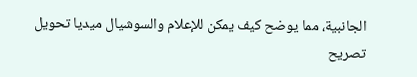الجانبية، مما يوضح كيف يمكن للإعلام والسوشيال ميديا تحويل تصريح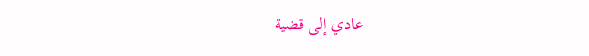عادي إلى قضية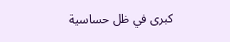كبرى في ظل حساسية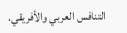التنافس العربي والأفريقي.